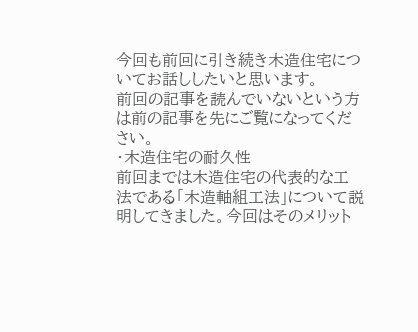今回も前回に引き続き木造住宅についてお話ししたいと思います。
前回の記事を読んでいないという方は前の記事を先にご覧になってください。
・木造住宅の耐久性
前回までは木造住宅の代表的な工法である「木造軸組工法」について説明してきました。今回はそのメリット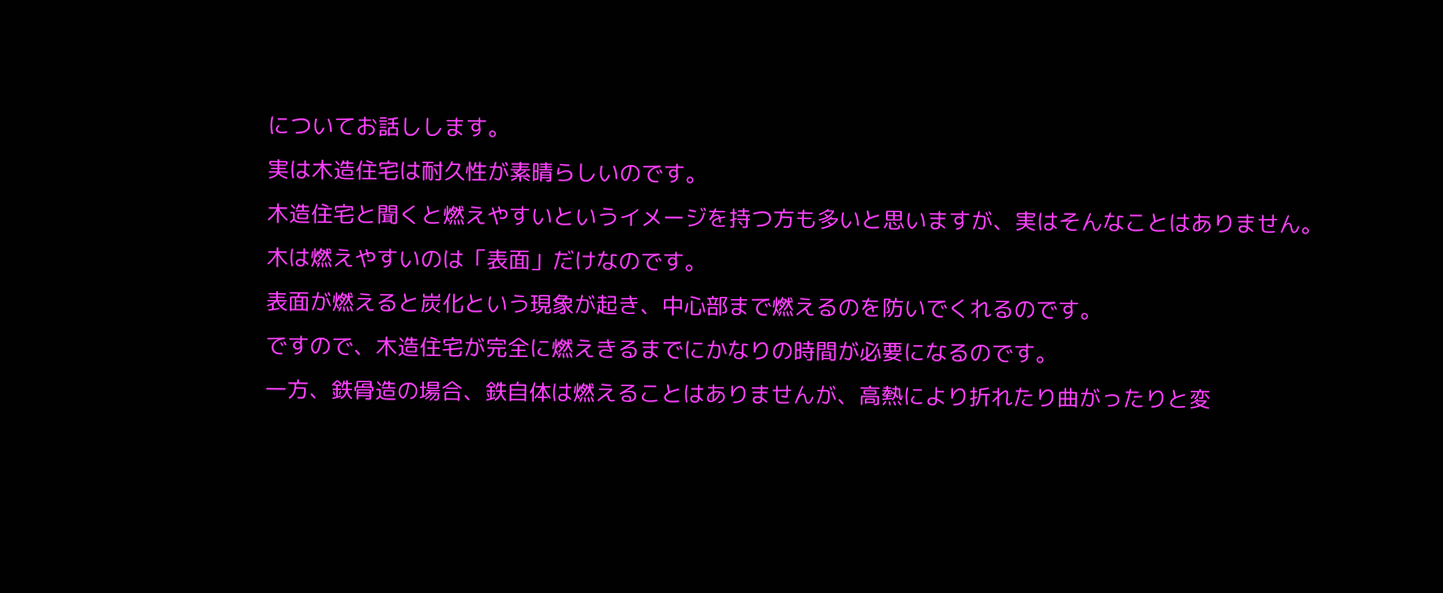についてお話しします。
実は木造住宅は耐久性が素晴らしいのです。
木造住宅と聞くと燃えやすいというイメージを持つ方も多いと思いますが、実はそんなことはありません。
木は燃えやすいのは「表面」だけなのです。
表面が燃えると炭化という現象が起き、中心部まで燃えるのを防いでくれるのです。
ですので、木造住宅が完全に燃えきるまでにかなりの時間が必要になるのです。
一方、鉄骨造の場合、鉄自体は燃えることはありませんが、高熱により折れたり曲がったりと変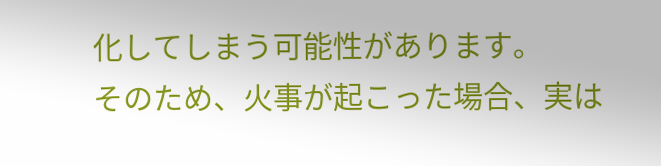化してしまう可能性があります。
そのため、火事が起こった場合、実は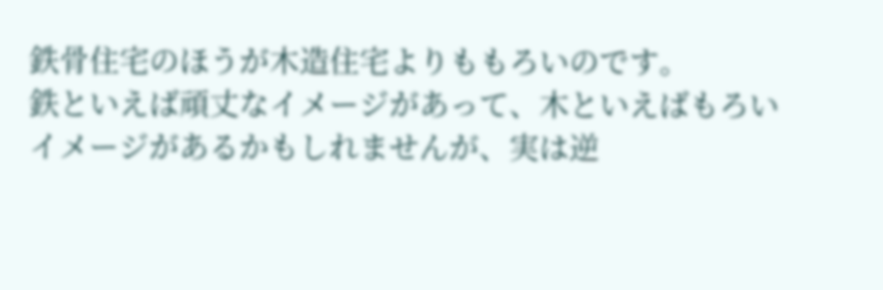鉄骨住宅のほうが木造住宅よりももろいのです。
鉄といえば頑丈なイメージがあって、木といえばもろいイメージがあるかもしれませんが、実は逆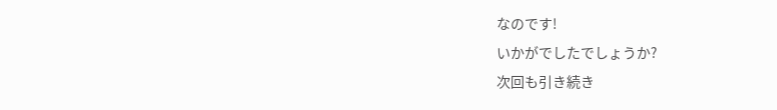なのです!
いかがでしたでしょうか?
次回も引き続き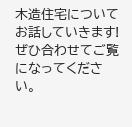木造住宅についてお話していきます!
ぜひ合わせてご覧になってください。